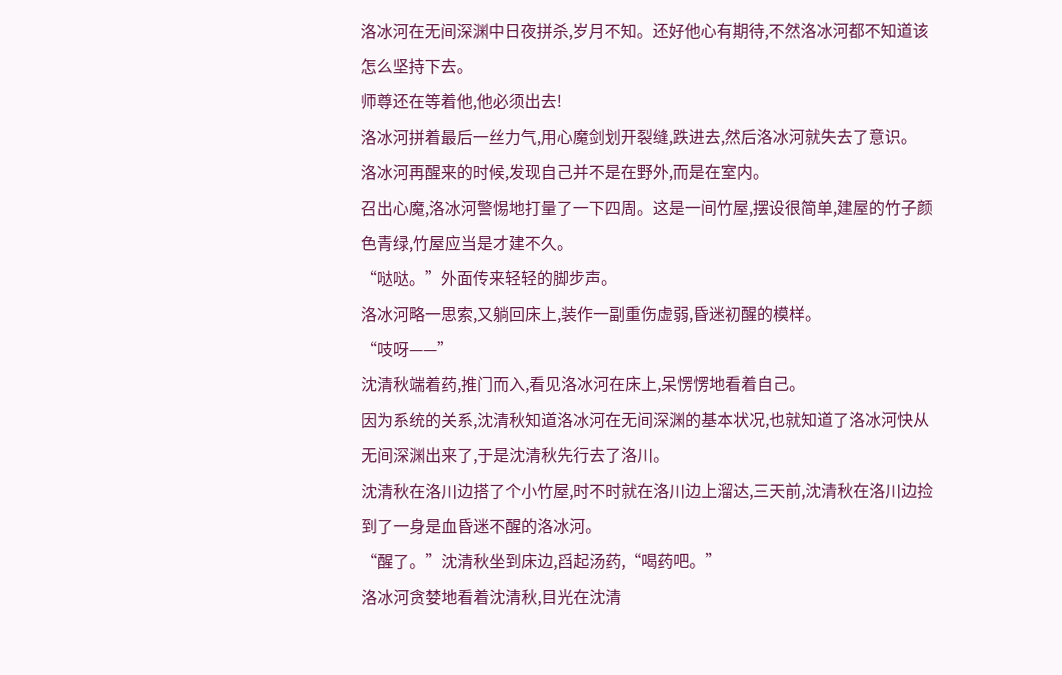洛冰河在无间深渊中日夜拼杀,岁月不知。还好他心有期待,不然洛冰河都不知道该怎么坚持下去。
师尊还在等着他,他必须出去!
洛冰河拼着最后一丝力气,用心魔剑划开裂缝,跌进去,然后洛冰河就失去了意识。
洛冰河再醒来的时候,发现自己并不是在野外,而是在室内。
召出心魔,洛冰河警惕地打量了一下四周。这是一间竹屋,摆设很简单,建屋的竹子颜色青绿,竹屋应当是才建不久。
“哒哒。”外面传来轻轻的脚步声。
洛冰河略一思索,又躺回床上,装作一副重伤虚弱,昏迷初醒的模样。
“吱呀——”
沈清秋端着药,推门而入,看见洛冰河在床上,呆愣愣地看着自己。
因为系统的关系,沈清秋知道洛冰河在无间深渊的基本状况,也就知道了洛冰河快从无间深渊出来了,于是沈清秋先行去了洛川。
沈清秋在洛川边搭了个小竹屋,时不时就在洛川边上溜达,三天前,沈清秋在洛川边捡到了一身是血昏迷不醒的洛冰河。
“醒了。”沈清秋坐到床边,舀起汤药,“喝药吧。”
洛冰河贪婪地看着沈清秋,目光在沈清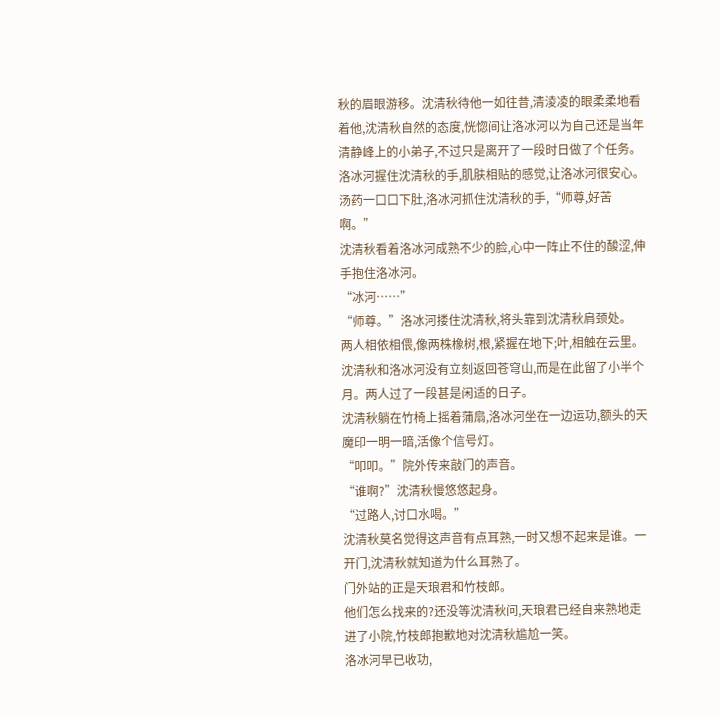秋的眉眼游移。沈清秋待他一如往昔,清淩凌的眼柔柔地看着他,沈清秋自然的态度,恍惚间让洛冰河以为自己还是当年清静峰上的小弟子,不过只是离开了一段时日做了个任务。
洛冰河握住沈清秋的手,肌肤相贴的感觉,让洛冰河很安心。
汤药一口口下肚,洛冰河抓住沈清秋的手,“师尊,好苦啊。”
沈清秋看着洛冰河成熟不少的脸,心中一阵止不住的酸涩,伸手抱住洛冰河。
“冰河……”
“师尊。”洛冰河搂住沈清秋,将头靠到沈清秋肩颈处。
两人相依相偎,像两株橡树,根,紧握在地下;叶,相触在云里。
沈清秋和洛冰河没有立刻返回苍穹山,而是在此留了小半个月。两人过了一段甚是闲适的日子。
沈清秋躺在竹椅上摇着蒲扇,洛冰河坐在一边运功,额头的天魔印一明一暗,活像个信号灯。
“叩叩。”院外传来敲门的声音。
“谁啊?”沈清秋慢悠悠起身。
“过路人,讨口水喝。”
沈清秋莫名觉得这声音有点耳熟,一时又想不起来是谁。一开门,沈清秋就知道为什么耳熟了。
门外站的正是天琅君和竹枝郎。
他们怎么找来的?还没等沈清秋问,天琅君已经自来熟地走进了小院,竹枝郎抱歉地对沈清秋尴尬一笑。
洛冰河早已收功,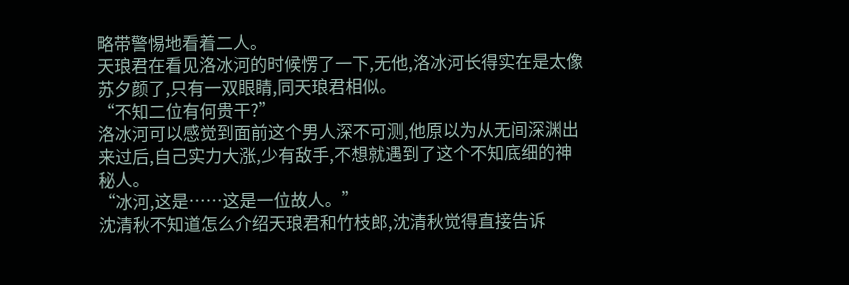略带警惕地看着二人。
天琅君在看见洛冰河的时候愣了一下,无他,洛冰河长得实在是太像苏夕颜了,只有一双眼睛,同天琅君相似。
“不知二位有何贵干?”
洛冰河可以感觉到面前这个男人深不可测,他原以为从无间深渊出来过后,自己实力大涨,少有敌手,不想就遇到了这个不知底细的神秘人。
“冰河,这是……这是一位故人。”
沈清秋不知道怎么介绍天琅君和竹枝郎,沈清秋觉得直接告诉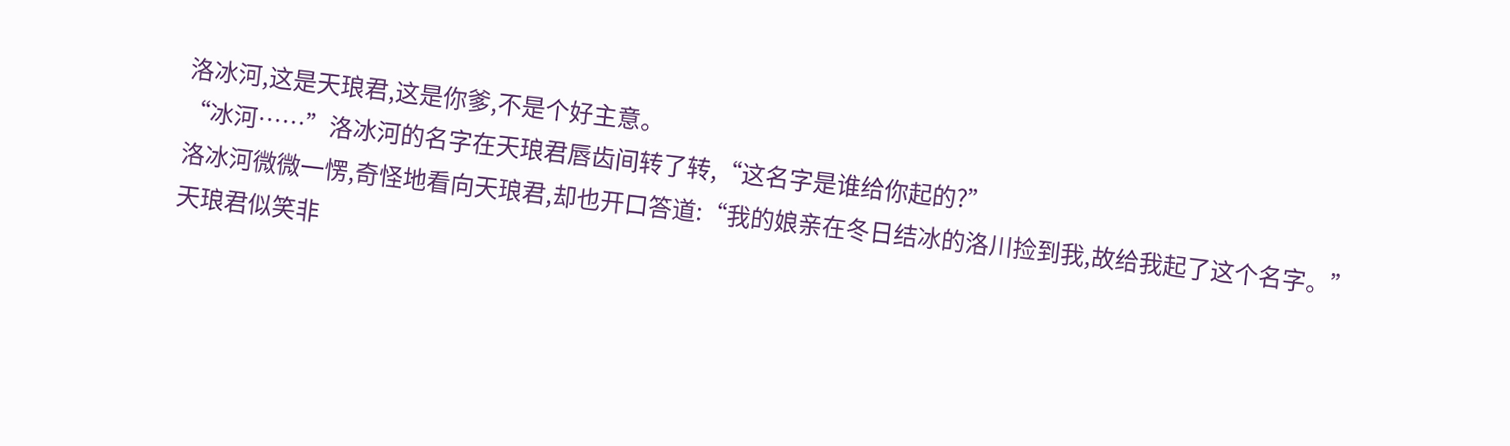洛冰河,这是天琅君,这是你爹,不是个好主意。
“冰河……”洛冰河的名字在天琅君唇齿间转了转,“这名字是谁给你起的?”
洛冰河微微一愣,奇怪地看向天琅君,却也开口答道:“我的娘亲在冬日结冰的洛川捡到我,故给我起了这个名字。”
天琅君似笑非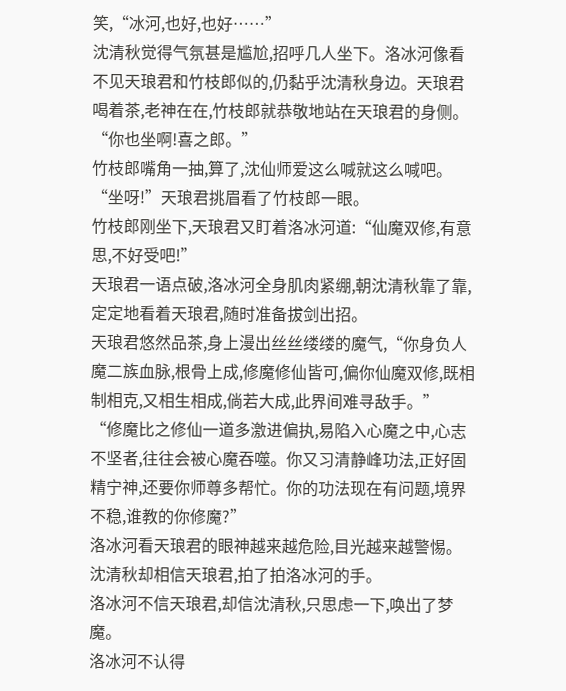笑,“冰河,也好,也好……”
沈清秋觉得气氛甚是尴尬,招呼几人坐下。洛冰河像看不见天琅君和竹枝郎似的,仍黏乎沈清秋身边。天琅君喝着茶,老神在在,竹枝郎就恭敬地站在天琅君的身侧。
“你也坐啊!喜之郎。”
竹枝郎嘴角一抽,算了,沈仙师爱这么喊就这么喊吧。
“坐呀!”天琅君挑眉看了竹枝郎一眼。
竹枝郎刚坐下,天琅君又盯着洛冰河道:“仙魔双修,有意思,不好受吧!”
天琅君一语点破,洛冰河全身肌肉紧绷,朝沈清秋靠了靠,定定地看着天琅君,随时准备拔剑出招。
天琅君悠然品茶,身上漫出丝丝缕缕的魔气,“你身负人魔二族血脉,根骨上成,修魔修仙皆可,偏你仙魔双修,既相制相克,又相生相成,倘若大成,此界间难寻敌手。”
“修魔比之修仙一道多激进偏执,易陷入心魔之中,心志不坚者,往往会被心魔吞噬。你又习清静峰功法,正好固精宁神,还要你师尊多帮忙。你的功法现在有问题,境界不稳,谁教的你修魔?”
洛冰河看天琅君的眼神越来越危险,目光越来越警惕。沈清秋却相信天琅君,拍了拍洛冰河的手。
洛冰河不信天琅君,却信沈清秋,只思虑一下,唤出了梦魔。
洛冰河不认得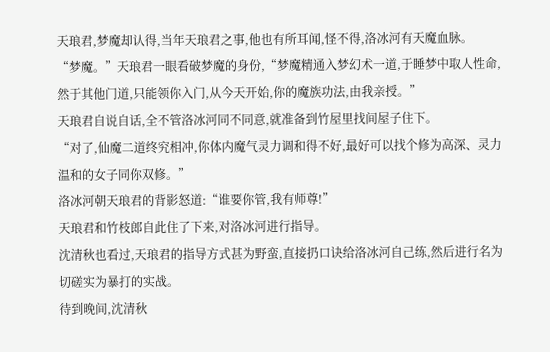天琅君,梦魔却认得,当年天琅君之事,他也有所耳闻,怪不得,洛冰河有天魔血脉。
“梦魔。”天琅君一眼看破梦魔的身份,“梦魔精通入梦幻术一道,于睡梦中取人性命,然于其他门道,只能领你入门,从今天开始,你的魔族功法,由我亲授。”
天琅君自说自话,全不管洛冰河同不同意,就准备到竹屋里找间屋子住下。
“对了,仙魔二道终究相冲,你体内魔气灵力调和得不好,最好可以找个修为高深、灵力温和的女子同你双修。”
洛冰河朝天琅君的背影怒道:“谁要你管,我有师尊!”
天琅君和竹枝郎自此住了下来,对洛冰河进行指导。
沈清秋也看过,天琅君的指导方式甚为野蛮,直接扔口诀给洛冰河自己练,然后进行名为切磋实为暴打的实战。
待到晚间,沈清秋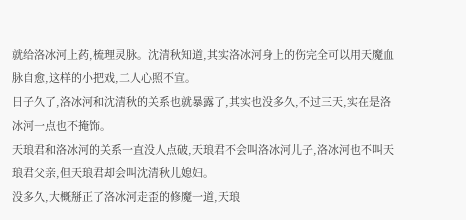就给洛冰河上药,梳理灵脉。沈清秋知道,其实洛冰河身上的伤完全可以用天魔血脉自愈,这样的小把戏,二人心照不宣。
日子久了,洛冰河和沈清秋的关系也就暴露了,其实也没多久,不过三天,实在是洛冰河一点也不掩饰。
天琅君和洛冰河的关系一直没人点破,天琅君不会叫洛冰河儿子,洛冰河也不叫天琅君父亲,但天琅君却会叫沈清秋儿媳妇。
没多久,大概掰正了洛冰河走歪的修魔一道,天琅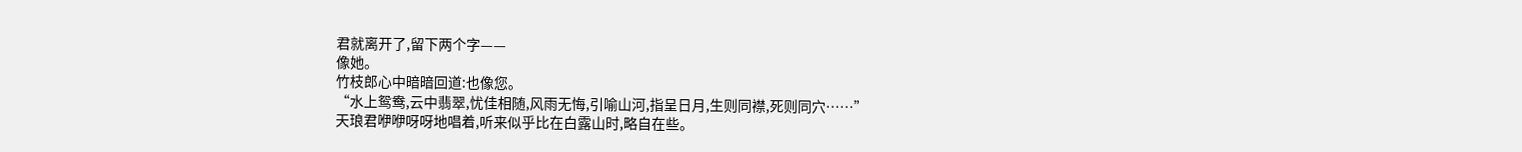君就离开了,留下两个字——
像她。
竹枝郎心中暗暗回道:也像您。
“水上鸳鸯,云中翡翠,忧佳相随,风雨无悔,引喻山河,指呈日月,生则同襟,死则同穴……”
天琅君咿咿呀呀地唱着,听来似乎比在白露山时,略自在些。